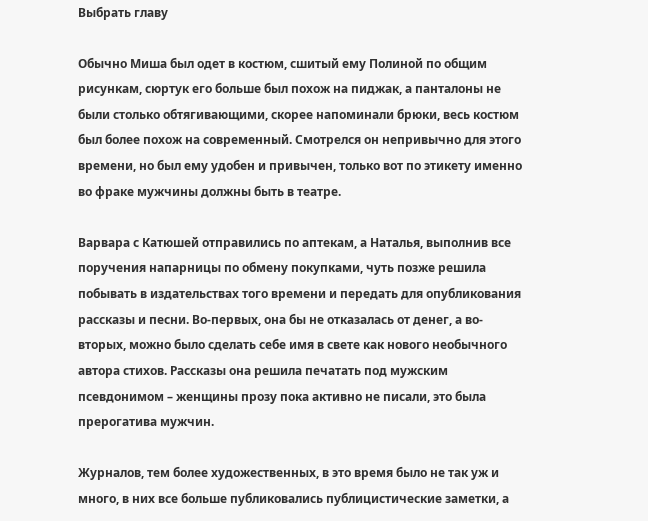Выбрать главу

Обычно Миша был одет в костюм, сшитый ему Полиной по общим рисункам, сюртук его больше был похож на пиджак, а панталоны не были столько обтягивающими, скорее напоминали брюки, весь костюм был более похож на современный. Смотрелся он непривычно для этого времени, но был ему удобен и привычен, только вот по этикету именно во фраке мужчины должны быть в театре.

Варвара с Катюшей отправились по аптекам, а Наталья, выполнив все поручения напарницы по обмену покупками, чуть позже решила побывать в издательствах того времени и передать для опубликования рассказы и песни. Во-первых, она бы не отказалась от денег, а во-вторых, можно было сделать себе имя в свете как нового необычного автора стихов. Рассказы она решила печатать под мужским псевдонимом – женщины прозу пока активно не писали, это была прерогатива мужчин.

Журналов, тем более художественных, в это время было не так уж и много, в них все больше публиковались публицистические заметки, а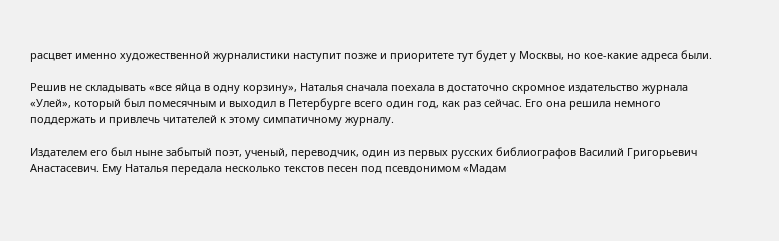расцвет именно художественной журналистики наступит позже и приоритете тут будет у Москвы, но кое-какие адреса были.

Решив не складывать «все яйца в одну корзину», Наталья сначала поехала в достаточно скромное издательство журнала «Улей», который был помесячным и выходил в Петербурге всего один год, как раз сейчас. Его она решила немного поддержать и привлечь читателей к этому симпатичному журналу.

Издателем его был ныне забытый поэт, ученый, переводчик, один из первых русских библиографов Василий Григорьевич Анастасевич. Ему Наталья передала несколько текстов песен под псевдонимом «Мадам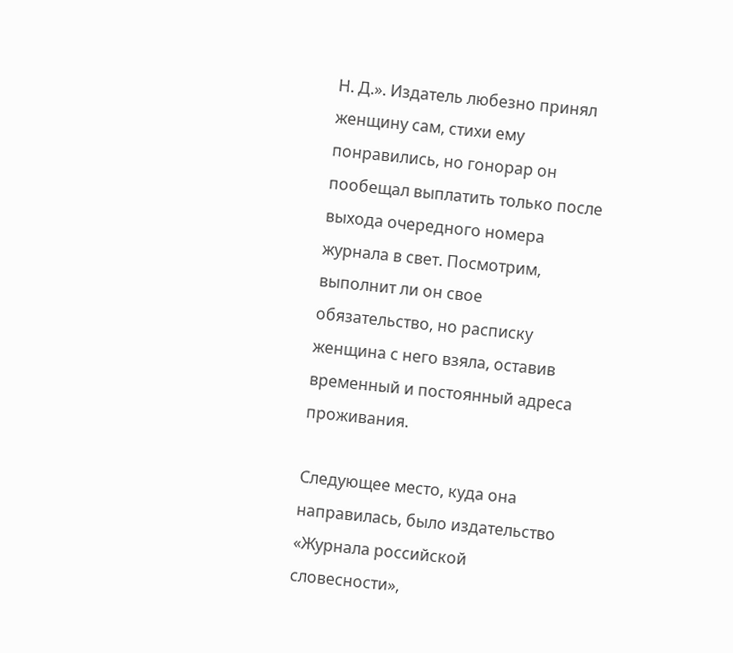Н. Д.». Издатель любезно принял женщину сам, стихи ему понравились, но гонорар он пообещал выплатить только после выхода очередного номера журнала в свет. Посмотрим, выполнит ли он свое обязательство, но расписку женщина с него взяла, оставив временный и постоянный адреса проживания.

Следующее место, куда она направилась, было издательство «Журнала российской словесности»,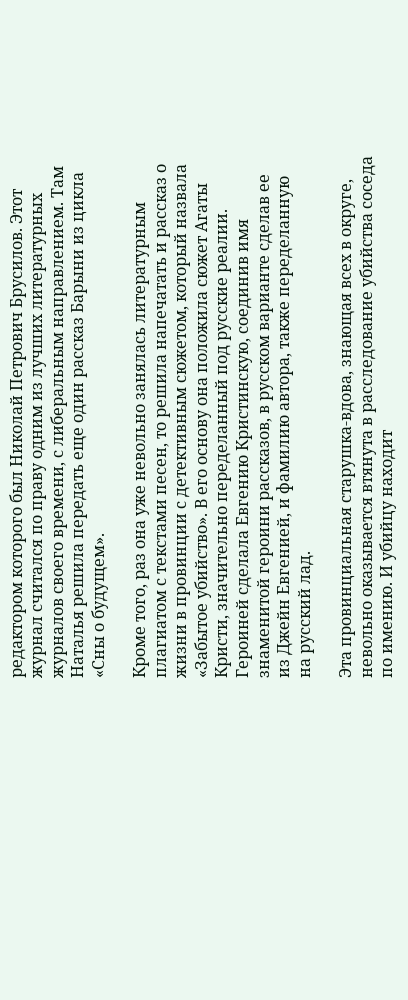редактором которого был Николай Петрович Брусилов. Этот журнал считался по праву одним из лучших литературных журналов своего времени, с либеральным направлением. Там Наталья решила передать еще один рассказ Барыни из цикла «Сны о будущем».

Кроме того, раз она уже невольно занялась литературным плагиатом с текстами песен, то решила напечатать и рассказ о жизни в провинции с детективным сюжетом, который назвала «Забытое убийство». В его основу она положила сюжет Агаты Кристи, значительно переделанный под русские реалии. Героиней сделала Евгению Кристинскую, соединив имя знаменитой героини рассказов, в русском варианте сделав ее из Джейн Евгенией, и фамилию автора, также переделанную на русский лад.

Эта провинциальная старушка-вдова, знающая всех в округе, невольно оказывается втянута в расследование убийства соседа по имению. И убийцу находит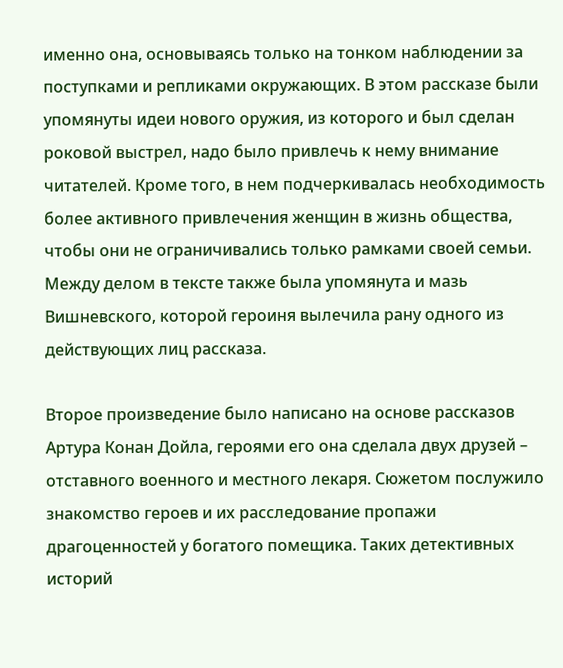именно она, основываясь только на тонком наблюдении за поступками и репликами окружающих. В этом рассказе были упомянуты идеи нового оружия, из которого и был сделан роковой выстрел, надо было привлечь к нему внимание читателей. Кроме того, в нем подчеркивалась необходимость более активного привлечения женщин в жизнь общества, чтобы они не ограничивались только рамками своей семьи. Между делом в тексте также была упомянута и мазь Вишневского, которой героиня вылечила рану одного из действующих лиц рассказа.

Второе произведение было написано на основе рассказов Артура Конан Дойла, героями его она сделала двух друзей – отставного военного и местного лекаря. Сюжетом послужило знакомство героев и их расследование пропажи драгоценностей у богатого помещика. Таких детективных историй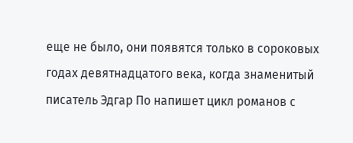еще не было, они появятся только в сороковых годах девятнадцатого века, когда знаменитый писатель Эдгар По напишет цикл романов с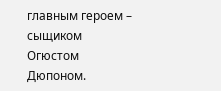главным героем – сыщиком Огюстом Дюпоном.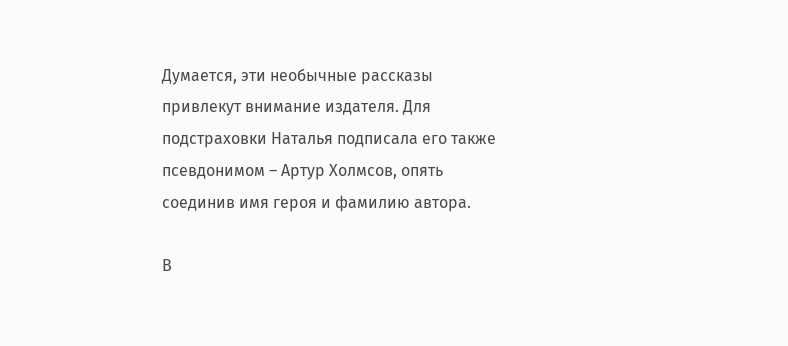Думается, эти необычные рассказы привлекут внимание издателя. Для подстраховки Наталья подписала его также псевдонимом – Артур Холмсов, опять соединив имя героя и фамилию автора.

В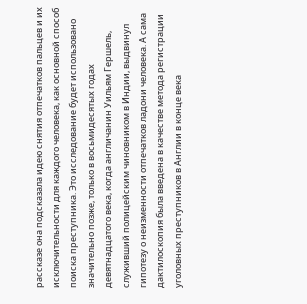рассказе она подсказала идею снятия отпечатков пальцев и их исключительности для каждого человека, как основной способ поиска преступника. Это исследование будет использовано значительно позже, только в восьмидесятых годах девятнадцатого века, когда англичанин Уильям Гершель, служивший полицейским чиновником в Индии, выдвинул гипотезу о неизменности отпечатков ладони человека. А сама дактилоскопия была введена в качестве метода регистрации уголовных преступников в Англии в конце века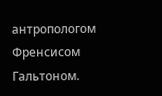антропологом Френсисом Гальтоном.